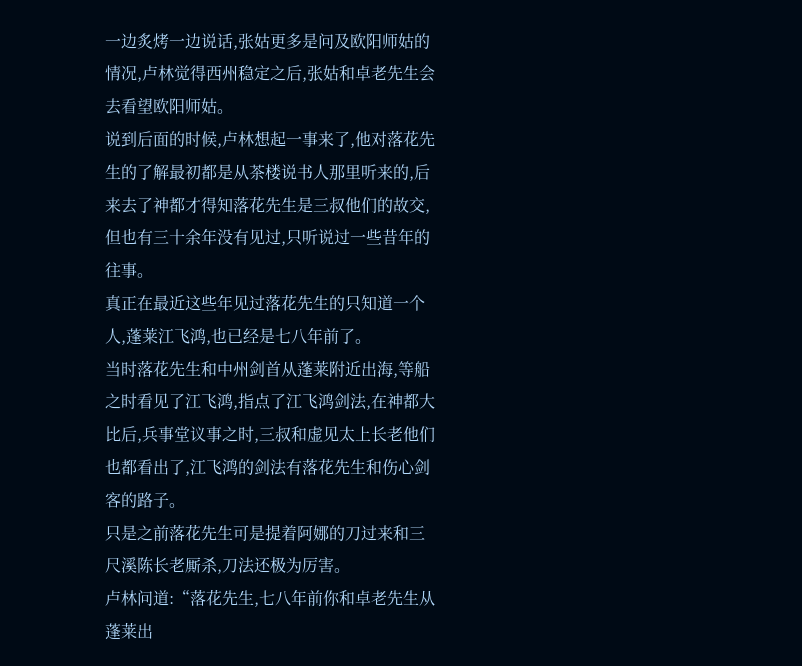一边炙烤一边说话,张姑更多是问及欧阳师姑的情况,卢林觉得西州稳定之后,张姑和卓老先生会去看望欧阳师姑。
说到后面的时候,卢林想起一事来了,他对落花先生的了解最初都是从茶楼说书人那里听来的,后来去了神都才得知落花先生是三叔他们的故交,但也有三十余年没有见过,只听说过一些昔年的往事。
真正在最近这些年见过落花先生的只知道一个人,蓬莱江飞鸿,也已经是七八年前了。
当时落花先生和中州剑首从蓬莱附近出海,等船之时看见了江飞鸿,指点了江飞鸿剑法,在神都大比后,兵事堂议事之时,三叔和虚见太上长老他们也都看出了,江飞鸿的剑法有落花先生和伤心剑客的路子。
只是之前落花先生可是提着阿娜的刀过来和三尺溪陈长老厮杀,刀法还极为厉害。
卢林问道:“落花先生,七八年前你和卓老先生从蓬莱出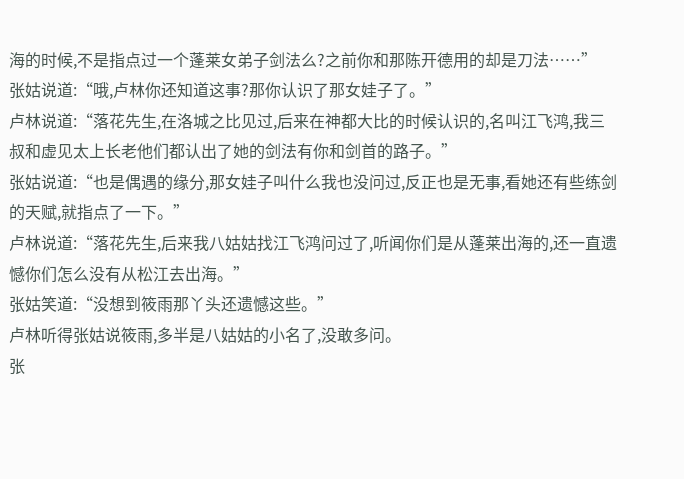海的时候,不是指点过一个蓬莱女弟子剑法么?之前你和那陈开德用的却是刀法……”
张姑说道:“哦,卢林你还知道这事?那你认识了那女娃子了。”
卢林说道:“落花先生,在洛城之比见过,后来在神都大比的时候认识的,名叫江飞鸿,我三叔和虚见太上长老他们都认出了她的剑法有你和剑首的路子。”
张姑说道:“也是偶遇的缘分,那女娃子叫什么我也没问过,反正也是无事,看她还有些练剑的天赋,就指点了一下。”
卢林说道:“落花先生,后来我八姑姑找江飞鸿问过了,听闻你们是从蓬莱出海的,还一直遗憾你们怎么没有从松江去出海。”
张姑笑道:“没想到筱雨那丫头还遗憾这些。”
卢林听得张姑说筱雨,多半是八姑姑的小名了,没敢多问。
张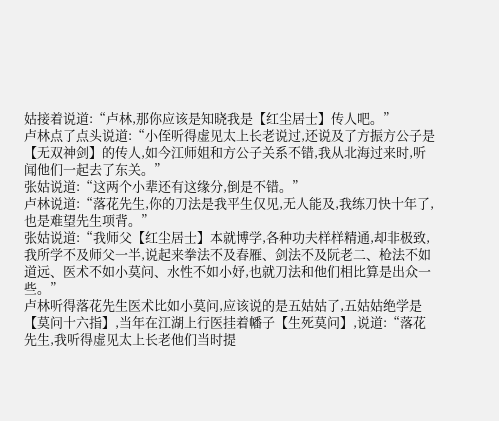姑接着说道:“卢林,那你应该是知晓我是【红尘居士】传人吧。”
卢林点了点头说道:“小侄听得虚见太上长老说过,还说及了方振方公子是【无双神剑】的传人,如今江师姐和方公子关系不错,我从北海过来时,听闻他们一起去了东关。”
张姑说道:“这两个小辈还有这缘分,倒是不错。”
卢林说道:“落花先生,你的刀法是我平生仅见,无人能及,我练刀快十年了,也是难望先生项背。”
张姑说道:“我师父【红尘居士】本就博学,各种功夫样样精通,却非极致,我所学不及师父一半,说起来拳法不及春雁、剑法不及阮老二、枪法不如道远、医术不如小莫问、水性不如小妤,也就刀法和他们相比算是出众一些。”
卢林听得落花先生医术比如小莫问,应该说的是五姑姑了,五姑姑绝学是【莫问十六指】,当年在江湖上行医挂着幡子【生死莫问】,说道:“落花先生,我听得虚见太上长老他们当时提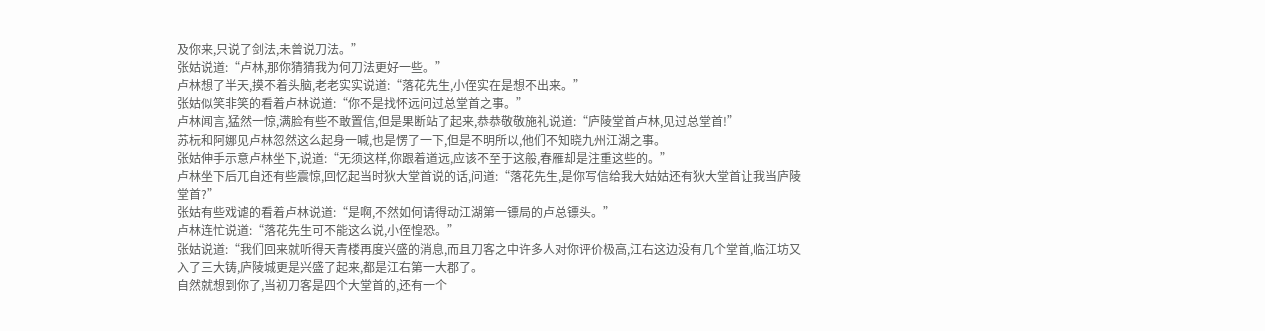及你来,只说了剑法,未曾说刀法。”
张姑说道:“卢林,那你猜猜我为何刀法更好一些。”
卢林想了半天,摸不着头脑,老老实实说道:“落花先生,小侄实在是想不出来。”
张姑似笑非笑的看着卢林说道:“你不是找怀远问过总堂首之事。”
卢林闻言,猛然一惊,满脸有些不敢置信,但是果断站了起来,恭恭敬敬施礼说道:“庐陵堂首卢林,见过总堂首!”
苏杬和阿娜见卢林忽然这么起身一喊,也是愣了一下,但是不明所以,他们不知晓九州江湖之事。
张姑伸手示意卢林坐下,说道:“无须这样,你跟着道远,应该不至于这般,春雁却是注重这些的。”
卢林坐下后兀自还有些震惊,回忆起当时狄大堂首说的话,问道:“落花先生,是你写信给我大姑姑还有狄大堂首让我当庐陵堂首?”
张姑有些戏谑的看着卢林说道:“是啊,不然如何请得动江湖第一镖局的卢总镖头。”
卢林连忙说道:“落花先生可不能这么说,小侄惶恐。”
张姑说道:“我们回来就听得天青楼再度兴盛的消息,而且刀客之中许多人对你评价极高,江右这边没有几个堂首,临江坊又入了三大铸,庐陵城更是兴盛了起来,都是江右第一大郡了。
自然就想到你了,当初刀客是四个大堂首的,还有一个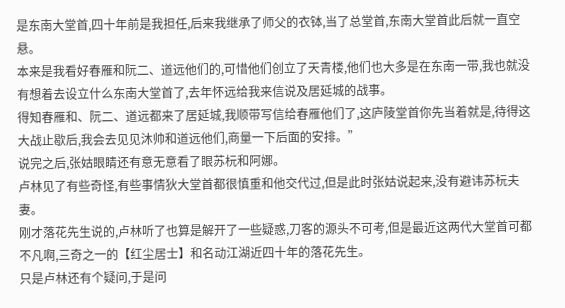是东南大堂首,四十年前是我担任,后来我继承了师父的衣钵,当了总堂首,东南大堂首此后就一直空悬。
本来是我看好春雁和阮二、道远他们的,可惜他们创立了天青楼,他们也大多是在东南一带,我也就没有想着去设立什么东南大堂首了,去年怀远给我来信说及居延城的战事。
得知春雁和、阮二、道远都来了居延城,我顺带写信给春雁他们了,这庐陵堂首你先当着就是,待得这大战止歇后,我会去见见沐帅和道远他们,商量一下后面的安排。”
说完之后,张姑眼睛还有意无意看了眼苏杬和阿娜。
卢林见了有些奇怪,有些事情狄大堂首都很慎重和他交代过,但是此时张姑说起来,没有避讳苏杬夫妻。
刚才落花先生说的,卢林听了也算是解开了一些疑惑,刀客的源头不可考,但是最近这两代大堂首可都不凡啊,三奇之一的【红尘居士】和名动江湖近四十年的落花先生。
只是卢林还有个疑问,于是问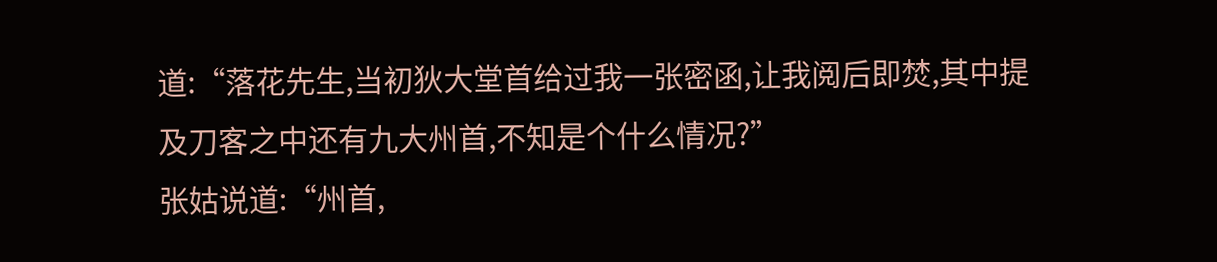道:“落花先生,当初狄大堂首给过我一张密函,让我阅后即焚,其中提及刀客之中还有九大州首,不知是个什么情况?”
张姑说道:“州首,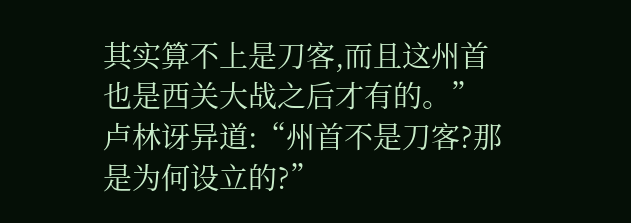其实算不上是刀客,而且这州首也是西关大战之后才有的。”
卢林讶异道:“州首不是刀客?那是为何设立的?”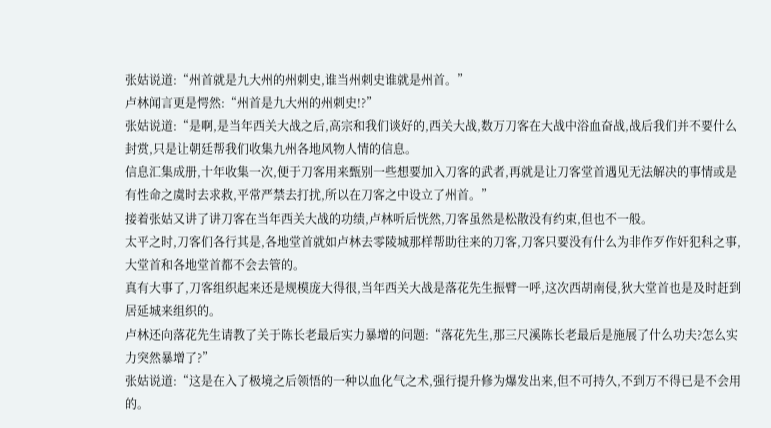张姑说道:“州首就是九大州的州刺史,谁当州刺史谁就是州首。”
卢林闻言更是愕然:“州首是九大州的州刺史!?”
张姑说道:“是啊,是当年西关大战之后,高宗和我们谈好的,西关大战,数万刀客在大战中浴血奋战,战后我们并不要什么封赏,只是让朝廷帮我们收集九州各地风物人情的信息。
信息汇集成册,十年收集一次,便于刀客用来甄别一些想要加入刀客的武者,再就是让刀客堂首遇见无法解决的事情或是有性命之虞时去求救,平常严禁去打扰,所以在刀客之中设立了州首。”
接着张姑又讲了讲刀客在当年西关大战的功绩,卢林听后恍然,刀客虽然是松散没有约束,但也不一般。
太平之时,刀客们各行其是,各地堂首就如卢林去零陵城那样帮助往来的刀客,刀客只要没有什么为非作歹作奸犯科之事,大堂首和各地堂首都不会去管的。
真有大事了,刀客组织起来还是规模庞大得很,当年西关大战是落花先生振臂一呼,这次西胡南侵,狄大堂首也是及时赶到居延城来组织的。
卢林还向落花先生请教了关于陈长老最后实力暴增的问题:“落花先生,那三尺溪陈长老最后是施展了什么功夫?怎么实力突然暴增了?”
张姑说道:“这是在入了极境之后领悟的一种以血化气之术,强行提升修为爆发出来,但不可持久,不到万不得已是不会用的。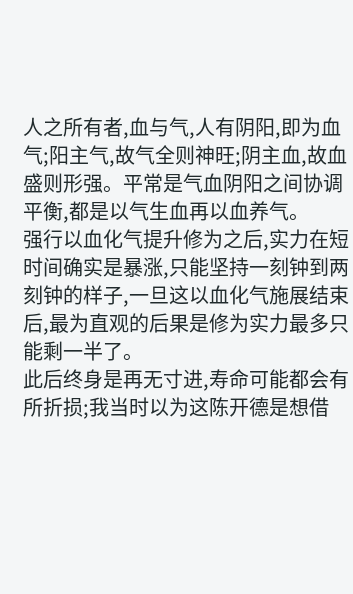人之所有者,血与气,人有阴阳,即为血气;阳主气,故气全则神旺;阴主血,故血盛则形强。平常是气血阴阳之间协调平衡,都是以气生血再以血养气。
强行以血化气提升修为之后,实力在短时间确实是暴涨,只能坚持一刻钟到两刻钟的样子,一旦这以血化气施展结束后,最为直观的后果是修为实力最多只能剩一半了。
此后终身是再无寸进,寿命可能都会有所折损;我当时以为这陈开德是想借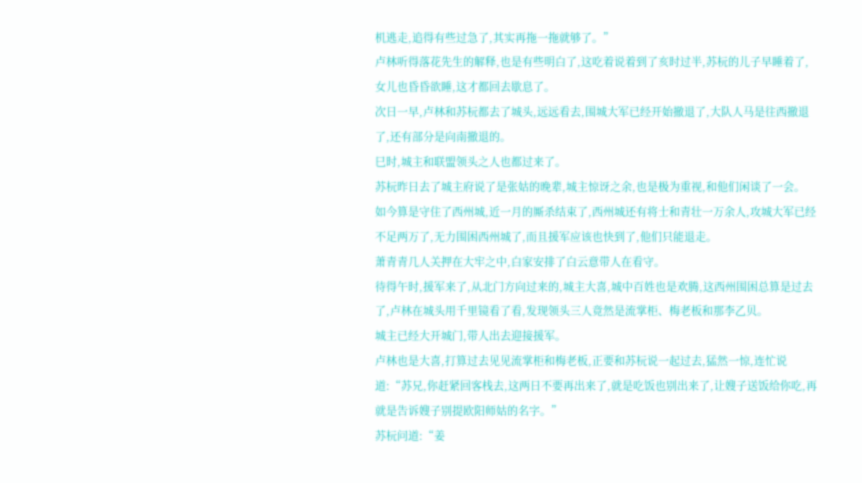机逃走,追得有些过急了,其实再拖一拖就够了。”
卢林听得落花先生的解释,也是有些明白了,这吃着说着到了亥时过半,苏杬的儿子早睡着了,女儿也昏昏欲睡,这才都回去歇息了。
次日一早,卢林和苏杬都去了城头,远远看去,围城大军已经开始撤退了,大队人马是往西撤退了,还有部分是向南撤退的。
巳时,城主和联盟领头之人也都过来了。
苏杬昨日去了城主府说了是张姑的晚辈,城主惊讶之余,也是极为重视,和他们闲谈了一会。
如今算是守住了西州城,近一月的厮杀结束了,西州城还有将士和青壮一万余人,攻城大军已经不足两万了,无力围困西州城了,而且援军应该也快到了,他们只能退走。
萧青青几人关押在大牢之中,白家安排了白云意带人在看守。
待得午时,援军来了,从北门方向过来的,城主大喜,城中百姓也是欢腾,这西州围困总算是过去了,卢林在城头用千里镜看了看,发现领头三人竟然是流掌柜、梅老板和那李乙贝。
城主已经大开城门,带人出去迎接援军。
卢林也是大喜,打算过去见见流掌柜和梅老板,正要和苏杬说一起过去,猛然一惊,连忙说道:“苏兄,你赶紧回客栈去,这两日不要再出来了,就是吃饭也别出来了,让嫂子送饭给你吃,再就是告诉嫂子别提欧阳师姑的名字。”
苏杬问道:“姜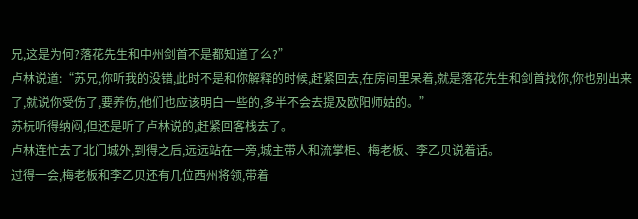兄,这是为何?落花先生和中州剑首不是都知道了么?”
卢林说道:“苏兄,你听我的没错,此时不是和你解释的时候,赶紧回去,在房间里呆着,就是落花先生和剑首找你,你也别出来了,就说你受伤了,要养伤,他们也应该明白一些的,多半不会去提及欧阳师姑的。”
苏杬听得纳闷,但还是听了卢林说的,赶紧回客栈去了。
卢林连忙去了北门城外,到得之后,远远站在一旁,城主带人和流掌柜、梅老板、李乙贝说着话。
过得一会,梅老板和李乙贝还有几位西州将领,带着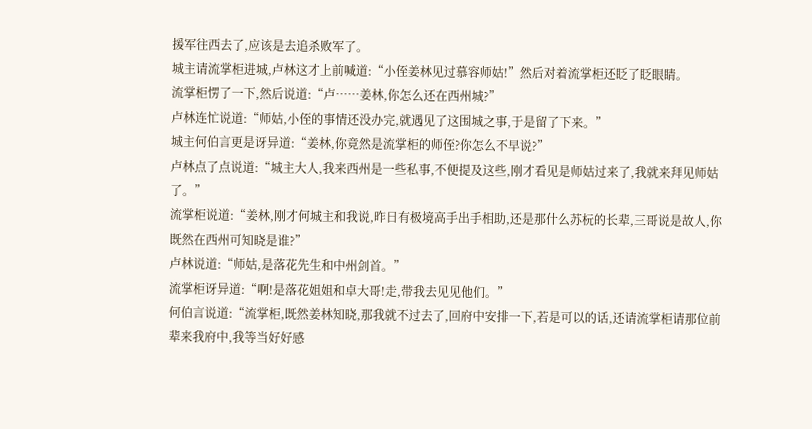援军往西去了,应该是去追杀败军了。
城主请流掌柜进城,卢林这才上前喊道:“小侄姜林见过慕容师姑!”然后对着流掌柜还眨了眨眼睛。
流掌柜愣了一下,然后说道:“卢……姜林,你怎么还在西州城?”
卢林连忙说道:“师姑,小侄的事情还没办完,就遇见了这围城之事,于是留了下来。”
城主何伯言更是讶异道:“姜林,你竟然是流掌柜的师侄?你怎么不早说?”
卢林点了点说道:“城主大人,我来西州是一些私事,不便提及这些,刚才看见是师姑过来了,我就来拜见师姑了。”
流掌柜说道:“姜林,刚才何城主和我说,昨日有极境高手出手相助,还是那什么苏杬的长辈,三哥说是故人,你既然在西州可知晓是谁?”
卢林说道:“师姑,是落花先生和中州剑首。”
流掌柜讶异道:“啊!是落花姐姐和卓大哥!走,带我去见见他们。”
何伯言说道:“流掌柜,既然姜林知晓,那我就不过去了,回府中安排一下,若是可以的话,还请流掌柜请那位前辈来我府中,我等当好好感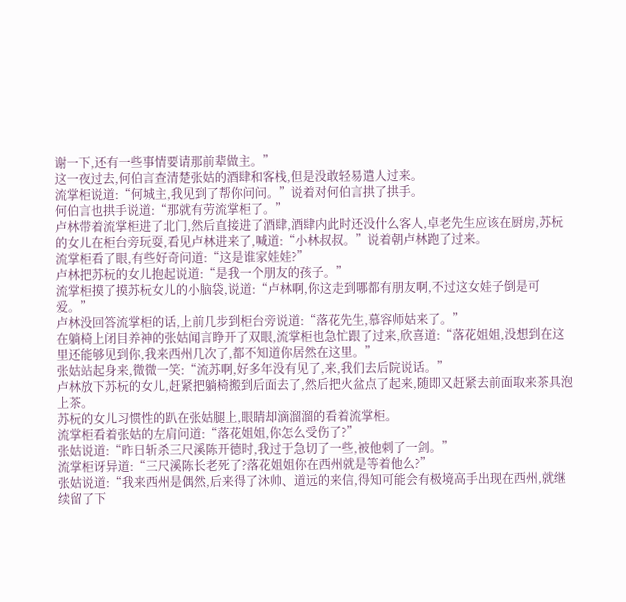谢一下,还有一些事情要请那前辈做主。”
这一夜过去,何伯言查清楚张姑的酒肆和客栈,但是没敢轻易遣人过来。
流掌柜说道:“何城主,我见到了帮你问问。”说着对何伯言拱了拱手。
何伯言也拱手说道:“那就有劳流掌柜了。”
卢林带着流掌柜进了北门,然后直接进了酒肆,酒肆内此时还没什么客人,卓老先生应该在厨房,苏杬的女儿在柜台旁玩耍,看见卢林进来了,喊道:“小林叔叔。”说着朝卢林跑了过来。
流掌柜看了眼,有些好奇问道:“这是谁家娃娃?”
卢林把苏杬的女儿抱起说道:“是我一个朋友的孩子。”
流掌柜摸了摸苏杬女儿的小脑袋,说道:“卢林啊,你这走到哪都有朋友啊,不过这女娃子倒是可爱。”
卢林没回答流掌柜的话,上前几步到柜台旁说道:“落花先生,慕容师姑来了。”
在躺椅上闭目养神的张姑闻言睁开了双眼,流掌柜也急忙跟了过来,欣喜道:“落花姐姐,没想到在这里还能够见到你,我来西州几次了,都不知道你居然在这里。”
张姑站起身来,微微一笑:“流苏啊,好多年没有见了,来,我们去后院说话。”
卢林放下苏杬的女儿,赶紧把躺椅搬到后面去了,然后把火盆点了起来,随即又赶紧去前面取来茶具泡上茶。
苏杬的女儿习惯性的趴在张姑腿上,眼睛却滴溜溜的看着流掌柜。
流掌柜看着张姑的左肩问道:“落花姐姐,你怎么受伤了?”
张姑说道:“昨日斩杀三尺溪陈开德时,我过于急切了一些,被他刺了一剑。”
流掌柜讶异道:“三尺溪陈长老死了?落花姐姐你在西州就是等着他么?”
张姑说道:“我来西州是偶然,后来得了沐帅、道远的来信,得知可能会有极境高手出现在西州,就继续留了下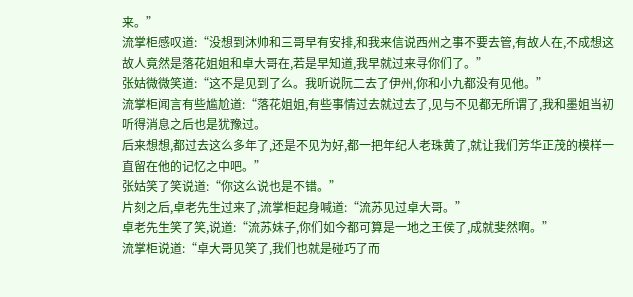来。”
流掌柜感叹道:“没想到沐帅和三哥早有安排,和我来信说西州之事不要去管,有故人在,不成想这故人竟然是落花姐姐和卓大哥在,若是早知道,我早就过来寻你们了。”
张姑微微笑道:“这不是见到了么。我听说阮二去了伊州,你和小九都没有见他。”
流掌柜闻言有些尴尬道:“落花姐姐,有些事情过去就过去了,见与不见都无所谓了,我和墨姐当初听得消息之后也是犹豫过。
后来想想,都过去这么多年了,还是不见为好,都一把年纪人老珠黄了,就让我们芳华正茂的模样一直留在他的记忆之中吧。”
张姑笑了笑说道:“你这么说也是不错。”
片刻之后,卓老先生过来了,流掌柜起身喊道:“流苏见过卓大哥。”
卓老先生笑了笑,说道:“流苏妹子,你们如今都可算是一地之王侯了,成就斐然啊。”
流掌柜说道:“卓大哥见笑了,我们也就是碰巧了而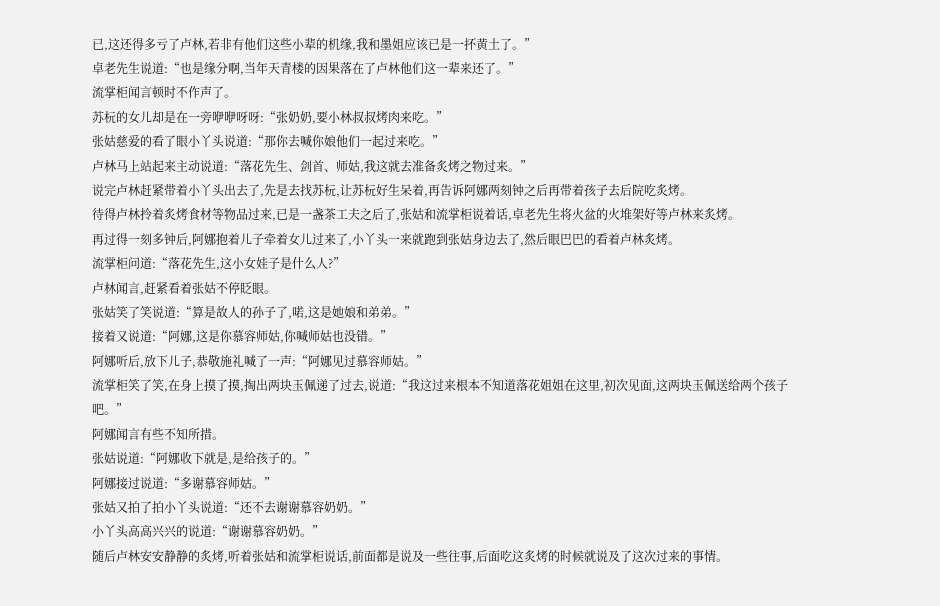已,这还得多亏了卢林,若非有他们这些小辈的机缘,我和墨姐应该已是一抔黄土了。”
卓老先生说道:“也是缘分啊,当年天青楼的因果落在了卢林他们这一辈来还了。”
流掌柜闻言顿时不作声了。
苏杬的女儿却是在一旁咿咿呀呀:“张奶奶,要小林叔叔烤肉来吃。”
张姑慈爱的看了眼小丫头说道:“那你去喊你娘他们一起过来吃。”
卢林马上站起来主动说道:“落花先生、剑首、师姑,我这就去准备炙烤之物过来。”
说完卢林赶紧带着小丫头出去了,先是去找苏杬,让苏杬好生呆着,再告诉阿娜两刻钟之后再带着孩子去后院吃炙烤。
待得卢林拎着炙烤食材等物品过来,已是一盏茶工夫之后了,张姑和流掌柜说着话,卓老先生将火盆的火堆架好等卢林来炙烤。
再过得一刻多钟后,阿娜抱着儿子牵着女儿过来了,小丫头一来就跑到张姑身边去了,然后眼巴巴的看着卢林炙烤。
流掌柜问道:“落花先生,这小女娃子是什么人?”
卢林闻言,赶紧看着张姑不停眨眼。
张姑笑了笑说道:“算是故人的孙子了,喏,这是她娘和弟弟。”
接着又说道:“阿娜,这是你慕容师姑,你喊师姑也没错。”
阿娜听后,放下儿子,恭敬施礼喊了一声:“阿娜见过慕容师姑。”
流掌柜笑了笑,在身上摸了摸,掏出两块玉佩递了过去,说道:“我这过来根本不知道落花姐姐在这里,初次见面,这两块玉佩送给两个孩子吧。”
阿娜闻言有些不知所措。
张姑说道:“阿娜收下就是,是给孩子的。”
阿娜接过说道:“多谢慕容师姑。”
张姑又拍了拍小丫头说道:“还不去谢谢慕容奶奶。”
小丫头高高兴兴的说道:“谢谢慕容奶奶。”
随后卢林安安静静的炙烤,听着张姑和流掌柜说话,前面都是说及一些往事,后面吃这炙烤的时候就说及了这次过来的事情。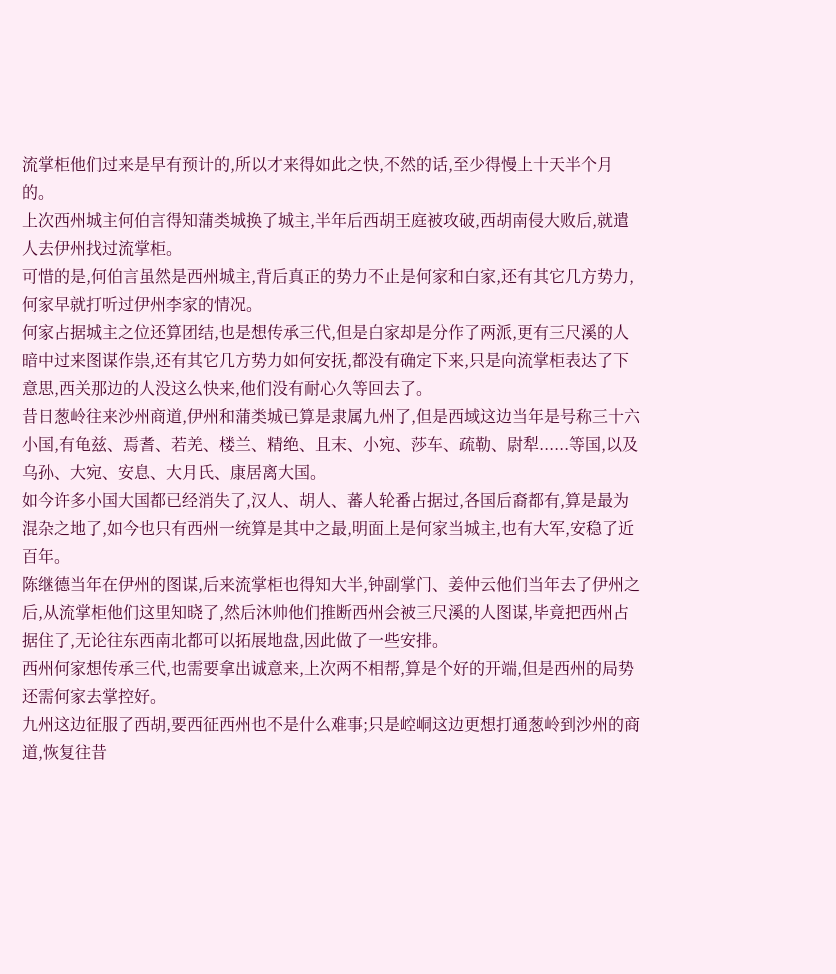流掌柜他们过来是早有预计的,所以才来得如此之快,不然的话,至少得慢上十天半个月的。
上次西州城主何伯言得知蒲类城换了城主,半年后西胡王庭被攻破,西胡南侵大败后,就遣人去伊州找过流掌柜。
可惜的是,何伯言虽然是西州城主,背后真正的势力不止是何家和白家,还有其它几方势力,何家早就打听过伊州李家的情况。
何家占据城主之位还算团结,也是想传承三代,但是白家却是分作了两派,更有三尺溪的人暗中过来图谋作祟,还有其它几方势力如何安抚,都没有确定下来,只是向流掌柜表达了下意思,西关那边的人没这么快来,他们没有耐心久等回去了。
昔日葱岭往来沙州商道,伊州和蒲类城已算是隶属九州了,但是西域这边当年是号称三十六小国,有龟兹、焉耆、若羌、楼兰、精绝、且末、小宛、莎车、疏勒、尉犁......等国,以及乌孙、大宛、安息、大月氏、康居离大国。
如今许多小国大国都已经消失了,汉人、胡人、蕃人轮番占据过,各国后裔都有,算是最为混杂之地了,如今也只有西州一统算是其中之最,明面上是何家当城主,也有大军,安稳了近百年。
陈继德当年在伊州的图谋,后来流掌柜也得知大半,钟副掌门、姜仲云他们当年去了伊州之后,从流掌柜他们这里知晓了,然后沐帅他们推断西州会被三尺溪的人图谋,毕竟把西州占据住了,无论往东西南北都可以拓展地盘,因此做了一些安排。
西州何家想传承三代,也需要拿出诚意来,上次两不相帮,算是个好的开端,但是西州的局势还需何家去掌控好。
九州这边征服了西胡,要西征西州也不是什么难事;只是崆峒这边更想打通葱岭到沙州的商道,恢复往昔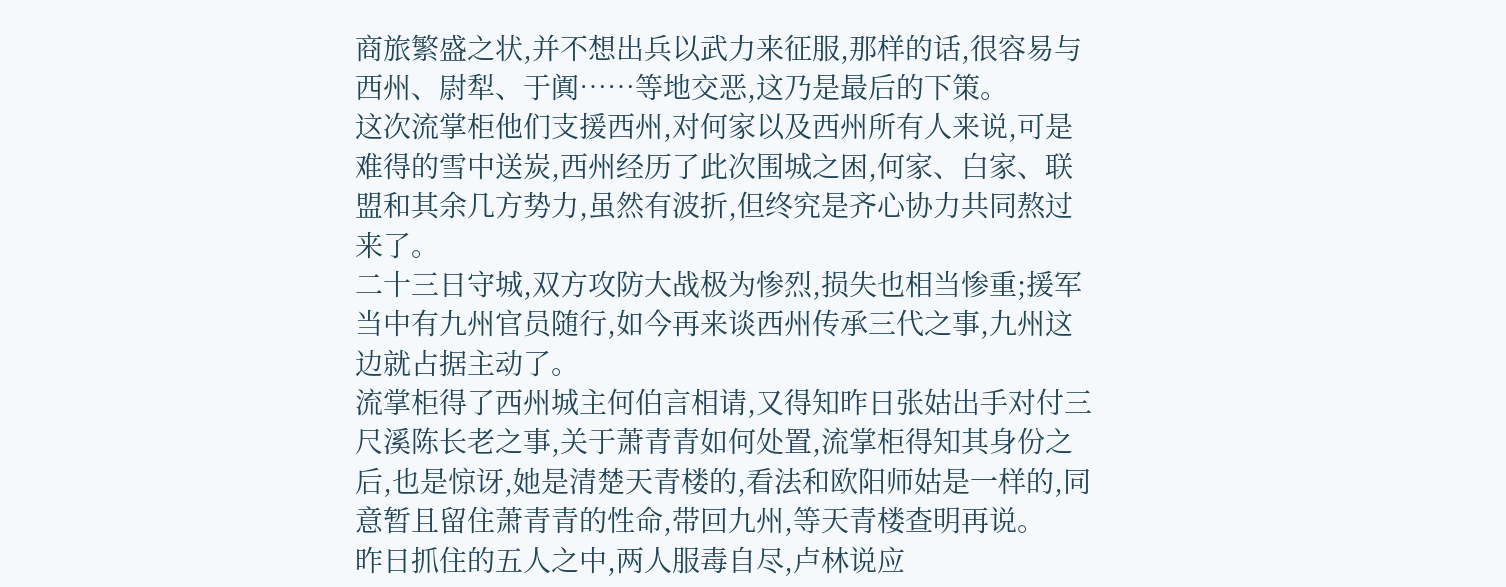商旅繁盛之状,并不想出兵以武力来征服,那样的话,很容易与西州、尉犁、于阗……等地交恶,这乃是最后的下策。
这次流掌柜他们支援西州,对何家以及西州所有人来说,可是难得的雪中送炭,西州经历了此次围城之困,何家、白家、联盟和其余几方势力,虽然有波折,但终究是齐心协力共同熬过来了。
二十三日守城,双方攻防大战极为惨烈,损失也相当惨重;援军当中有九州官员随行,如今再来谈西州传承三代之事,九州这边就占据主动了。
流掌柜得了西州城主何伯言相请,又得知昨日张姑出手对付三尺溪陈长老之事,关于萧青青如何处置,流掌柜得知其身份之后,也是惊讶,她是清楚天青楼的,看法和欧阳师姑是一样的,同意暂且留住萧青青的性命,带回九州,等天青楼查明再说。
昨日抓住的五人之中,两人服毒自尽,卢林说应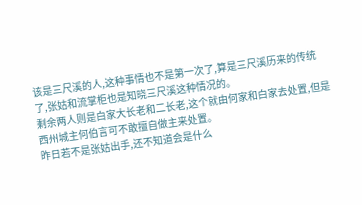该是三尺溪的人,这种事情也不是第一次了,算是三尺溪历来的传统了,张姑和流掌柜也是知晓三尺溪这种情况的。
剩余两人则是白家大长老和二长老,这个就由何家和白家去处置,但是西州城主何伯言可不敢擅自做主来处置。
昨日若不是张姑出手,还不知道会是什么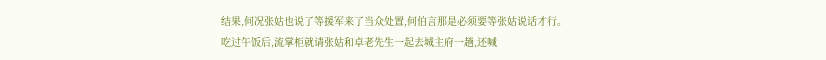结果,何况张姑也说了等援军来了当众处置,何伯言那是必须要等张姑说话才行。
吃过午饭后,流掌柜就请张姑和卓老先生一起去城主府一趟,还喊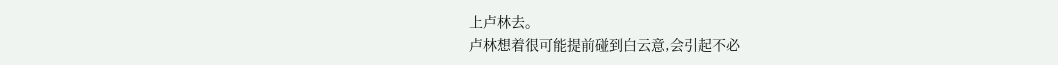上卢林去。
卢林想着很可能提前碰到白云意,会引起不必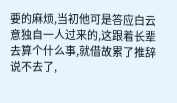要的麻烦,当初他可是答应白云意独自一人过来的,这跟着长辈去算个什么事,就借故累了推辞说不去了,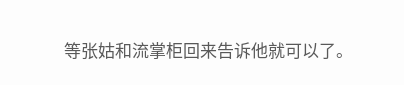等张姑和流掌柜回来告诉他就可以了。